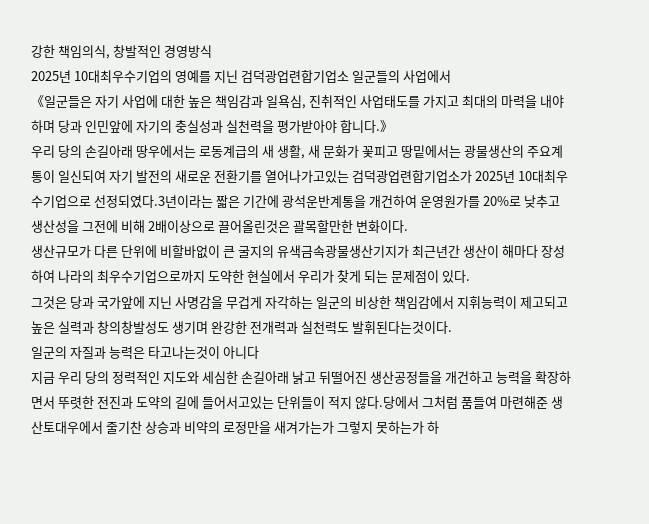강한 책임의식, 창발적인 경영방식
2025년 10대최우수기업의 영예를 지닌 검덕광업련합기업소 일군들의 사업에서
《일군들은 자기 사업에 대한 높은 책임감과 일욕심, 진취적인 사업태도를 가지고 최대의 마력을 내야 하며 당과 인민앞에 자기의 충실성과 실천력을 평가받아야 합니다.》
우리 당의 손길아래 땅우에서는 로동계급의 새 생활, 새 문화가 꽃피고 땅밑에서는 광물생산의 주요계통이 일신되여 자기 발전의 새로운 전환기를 열어나가고있는 검덕광업련합기업소가 2025년 10대최우수기업으로 선정되였다.3년이라는 짧은 기간에 광석운반계통을 개건하여 운영원가를 20%로 낮추고 생산성을 그전에 비해 2배이상으로 끌어올린것은 괄목할만한 변화이다.
생산규모가 다른 단위에 비할바없이 큰 굴지의 유색금속광물생산기지가 최근년간 생산이 해마다 장성하여 나라의 최우수기업으로까지 도약한 현실에서 우리가 찾게 되는 문제점이 있다.
그것은 당과 국가앞에 지닌 사명감을 무겁게 자각하는 일군의 비상한 책임감에서 지휘능력이 제고되고 높은 실력과 창의창발성도 생기며 완강한 전개력과 실천력도 발휘된다는것이다.
일군의 자질과 능력은 타고나는것이 아니다
지금 우리 당의 정력적인 지도와 세심한 손길아래 낡고 뒤떨어진 생산공정들을 개건하고 능력을 확장하면서 뚜렷한 전진과 도약의 길에 들어서고있는 단위들이 적지 않다.당에서 그처럼 품들여 마련해준 생산토대우에서 줄기찬 상승과 비약의 로정만을 새겨가는가 그렇지 못하는가 하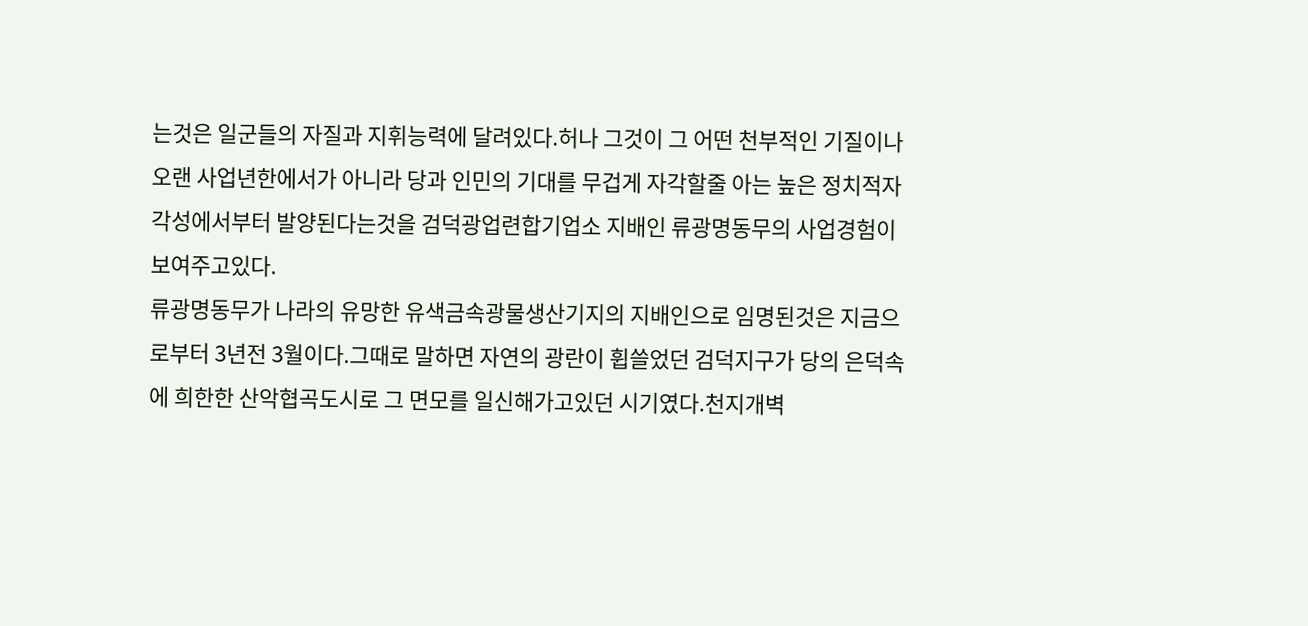는것은 일군들의 자질과 지휘능력에 달려있다.허나 그것이 그 어떤 천부적인 기질이나 오랜 사업년한에서가 아니라 당과 인민의 기대를 무겁게 자각할줄 아는 높은 정치적자각성에서부터 발양된다는것을 검덕광업련합기업소 지배인 류광명동무의 사업경험이 보여주고있다.
류광명동무가 나라의 유망한 유색금속광물생산기지의 지배인으로 임명된것은 지금으로부터 3년전 3월이다.그때로 말하면 자연의 광란이 휩쓸었던 검덕지구가 당의 은덕속에 희한한 산악협곡도시로 그 면모를 일신해가고있던 시기였다.천지개벽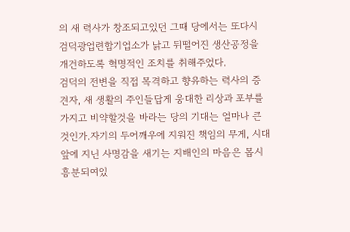의 새 력사가 창조되고있던 그때 당에서는 또다시 검덕광업련합기업소가 낡고 뒤떨어진 생산공정을 개건하도록 혁명적인 조치를 취해주었다.
검덕의 전변을 직접 목격하고 향유하는 력사의 증견자, 새 생활의 주인들답게 웅대한 리상과 포부를 가지고 비약할것을 바라는 당의 기대는 얼마나 큰것인가.자기의 두어깨우에 지워진 책임의 무게, 시대앞에 지닌 사명감을 새기는 지배인의 마음은 몹시 흥분되여있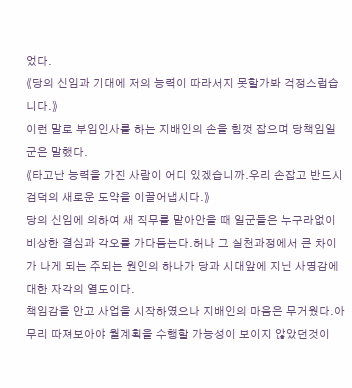었다.
《당의 신임과 기대에 저의 능력이 따라서지 못할가봐 걱정스럽습니다.》
이런 말로 부임인사를 하는 지배인의 손을 힘껏 잡으며 당책임일군은 말했다.
《타고난 능력을 가진 사람이 어디 있겠습니까.우리 손잡고 반드시 검덕의 새로운 도약을 이끌어냅시다.》
당의 신임에 의하여 새 직무를 맡아안을 때 일군들은 누구라없이 비상한 결심과 각오를 가다듬는다.허나 그 실천과정에서 큰 차이가 나게 되는 주되는 원인의 하나가 당과 시대앞에 지닌 사명감에 대한 자각의 열도이다.
책임감을 안고 사업을 시작하였으나 지배인의 마음은 무거웠다.아무리 따져보아야 월계획을 수행할 가능성이 보이지 않았던것이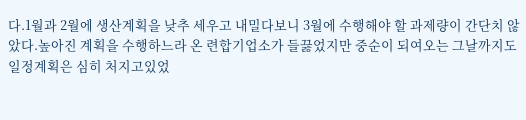다.1월과 2월에 생산계획을 낮추 세우고 내밀다보니 3월에 수행해야 할 과제량이 간단치 않았다.높아진 계획을 수행하느라 온 련합기업소가 들끓었지만 중순이 되여오는 그날까지도 일정계획은 심히 처지고있었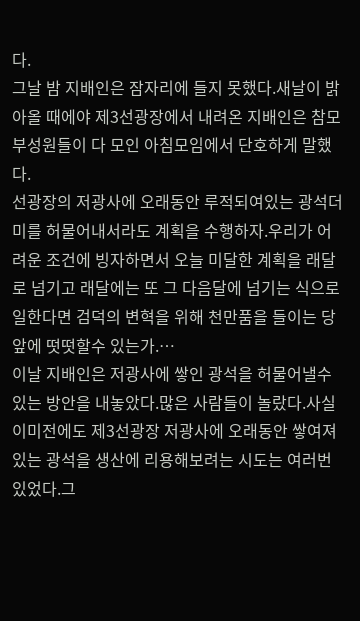다.
그날 밤 지배인은 잠자리에 들지 못했다.새날이 밝아올 때에야 제3선광장에서 내려온 지배인은 참모부성원들이 다 모인 아침모임에서 단호하게 말했다.
선광장의 저광사에 오래동안 루적되여있는 광석더미를 허물어내서라도 계획을 수행하자.우리가 어려운 조건에 빙자하면서 오늘 미달한 계획을 래달로 넘기고 래달에는 또 그 다음달에 넘기는 식으로 일한다면 검덕의 변혁을 위해 천만품을 들이는 당앞에 떳떳할수 있는가.…
이날 지배인은 저광사에 쌓인 광석을 허물어낼수 있는 방안을 내놓았다.많은 사람들이 놀랐다.사실 이미전에도 제3선광장 저광사에 오래동안 쌓여져있는 광석을 생산에 리용해보려는 시도는 여러번 있었다.그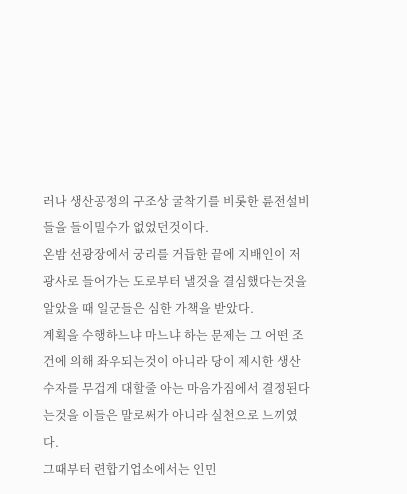러나 생산공정의 구조상 굴착기를 비롯한 륜전설비들을 들이밀수가 없었던것이다.
온밤 선광장에서 궁리를 거듭한 끝에 지배인이 저광사로 들어가는 도로부터 낼것을 결심했다는것을 알았을 때 일군들은 심한 가책을 받았다.
계획을 수행하느냐 마느냐 하는 문제는 그 어떤 조건에 의해 좌우되는것이 아니라 당이 제시한 생산수자를 무겁게 대할줄 아는 마음가짐에서 결정된다는것을 이들은 말로써가 아니라 실천으로 느끼였다.
그때부터 련합기업소에서는 인민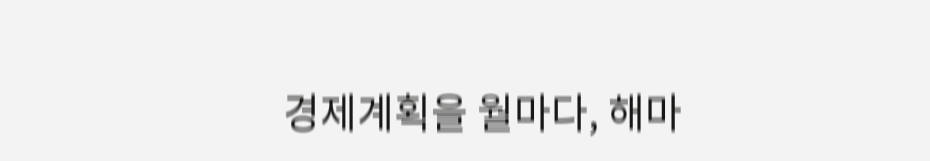경제계획을 월마다, 해마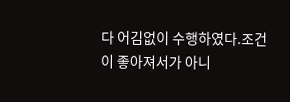다 어김없이 수행하였다.조건이 좋아져서가 아니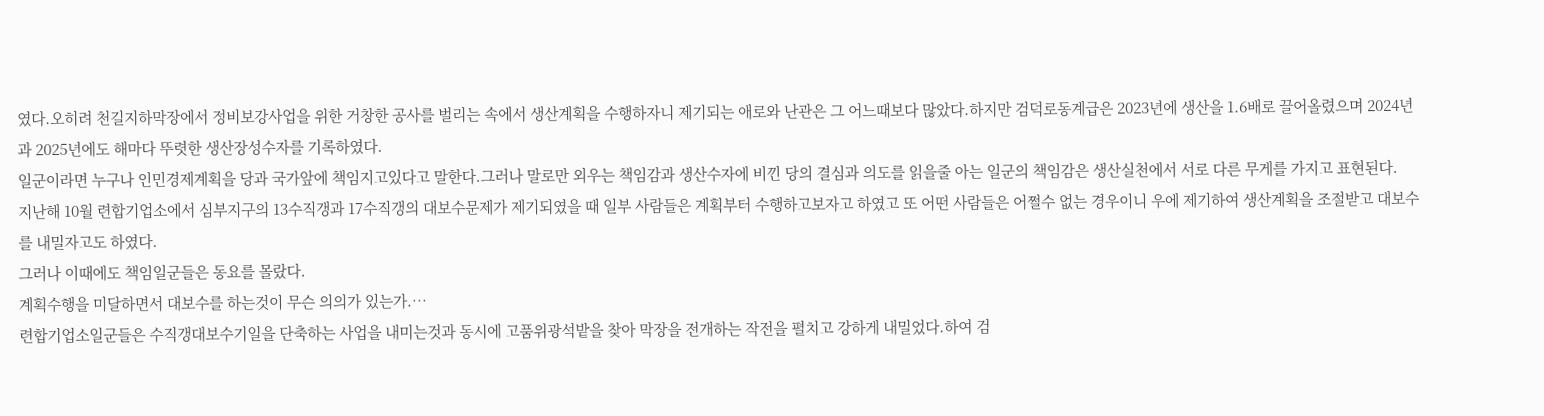였다.오히려 천길지하막장에서 정비보강사업을 위한 거창한 공사를 벌리는 속에서 생산계획을 수행하자니 제기되는 애로와 난관은 그 어느때보다 많았다.하지만 검덕로동계급은 2023년에 생산을 1.6배로 끌어올렸으며 2024년과 2025년에도 해마다 뚜렷한 생산장성수자를 기록하였다.
일군이라면 누구나 인민경제계획을 당과 국가앞에 책임지고있다고 말한다.그러나 말로만 외우는 책임감과 생산수자에 비낀 당의 결심과 의도를 읽을줄 아는 일군의 책임감은 생산실천에서 서로 다른 무게를 가지고 표현된다.
지난해 10월 련합기업소에서 심부지구의 13수직갱과 17수직갱의 대보수문제가 제기되였을 때 일부 사람들은 계획부터 수행하고보자고 하였고 또 어떤 사람들은 어쩔수 없는 경우이니 우에 제기하여 생산계획을 조절받고 대보수를 내밀자고도 하였다.
그러나 이때에도 책임일군들은 동요를 몰랐다.
계획수행을 미달하면서 대보수를 하는것이 무슨 의의가 있는가.…
련합기업소일군들은 수직갱대보수기일을 단축하는 사업을 내미는것과 동시에 고품위광석밭을 찾아 막장을 전개하는 작전을 펼치고 강하게 내밀었다.하여 검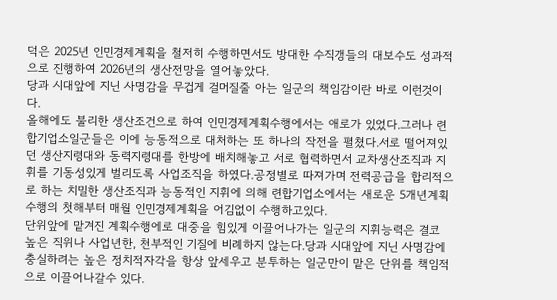덕은 2025년 인민경제계획을 철저히 수행하면서도 방대한 수직갱들의 대보수도 성과적으로 진행하여 2026년의 생산전망을 열어놓았다.
당과 시대앞에 지닌 사명감을 무겁게 걸머질줄 아는 일군의 책임감이란 바로 이런것이다.
올해에도 불리한 생산조건으로 하여 인민경제계획수행에서는 애로가 있었다.그러나 련합기업소일군들은 이에 능동적으로 대처하는 또 하나의 작전을 펼쳤다.서로 떨어져있던 생산지령대와 동력지령대를 한방에 배치해놓고 서로 협력하면서 교차생산조직과 지휘를 기동성있게 벌리도록 사업조직을 하였다.공정별로 따져가며 전력공급을 합리적으로 하는 치밀한 생산조직과 능동적인 지휘에 의해 련합기업소에서는 새로운 5개년계획수행의 첫해부터 매월 인민경제계획을 어김없이 수행하고있다.
단위앞에 맡겨진 계획수행에로 대중을 힘있게 이끌어나가는 일군의 지휘능력은 결코 높은 직위나 사업년한, 천부적인 기질에 비례하지 않는다.당과 시대앞에 지닌 사명감에 충실하려는 높은 정치적자각을 항상 앞세우고 분투하는 일군만이 맡은 단위를 책임적으로 이끌어나갈수 있다.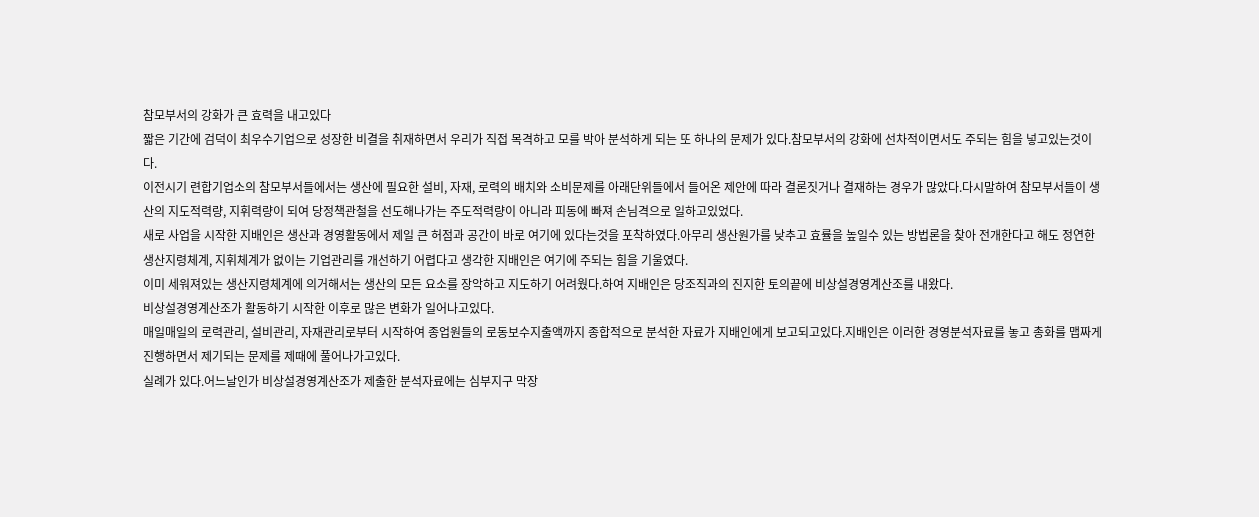참모부서의 강화가 큰 효력을 내고있다
짧은 기간에 검덕이 최우수기업으로 성장한 비결을 취재하면서 우리가 직접 목격하고 모를 박아 분석하게 되는 또 하나의 문제가 있다.참모부서의 강화에 선차적이면서도 주되는 힘을 넣고있는것이다.
이전시기 련합기업소의 참모부서들에서는 생산에 필요한 설비, 자재, 로력의 배치와 소비문제를 아래단위들에서 들어온 제안에 따라 결론짓거나 결재하는 경우가 많았다.다시말하여 참모부서들이 생산의 지도적력량, 지휘력량이 되여 당정책관철을 선도해나가는 주도적력량이 아니라 피동에 빠져 손님격으로 일하고있었다.
새로 사업을 시작한 지배인은 생산과 경영활동에서 제일 큰 허점과 공간이 바로 여기에 있다는것을 포착하였다.아무리 생산원가를 낮추고 효률을 높일수 있는 방법론을 찾아 전개한다고 해도 정연한 생산지령체계, 지휘체계가 없이는 기업관리를 개선하기 어렵다고 생각한 지배인은 여기에 주되는 힘을 기울였다.
이미 세워져있는 생산지령체계에 의거해서는 생산의 모든 요소를 장악하고 지도하기 어려웠다.하여 지배인은 당조직과의 진지한 토의끝에 비상설경영계산조를 내왔다.
비상설경영계산조가 활동하기 시작한 이후로 많은 변화가 일어나고있다.
매일매일의 로력관리, 설비관리, 자재관리로부터 시작하여 종업원들의 로동보수지출액까지 종합적으로 분석한 자료가 지배인에게 보고되고있다.지배인은 이러한 경영분석자료를 놓고 총화를 맵짜게 진행하면서 제기되는 문제를 제때에 풀어나가고있다.
실례가 있다.어느날인가 비상설경영계산조가 제출한 분석자료에는 심부지구 막장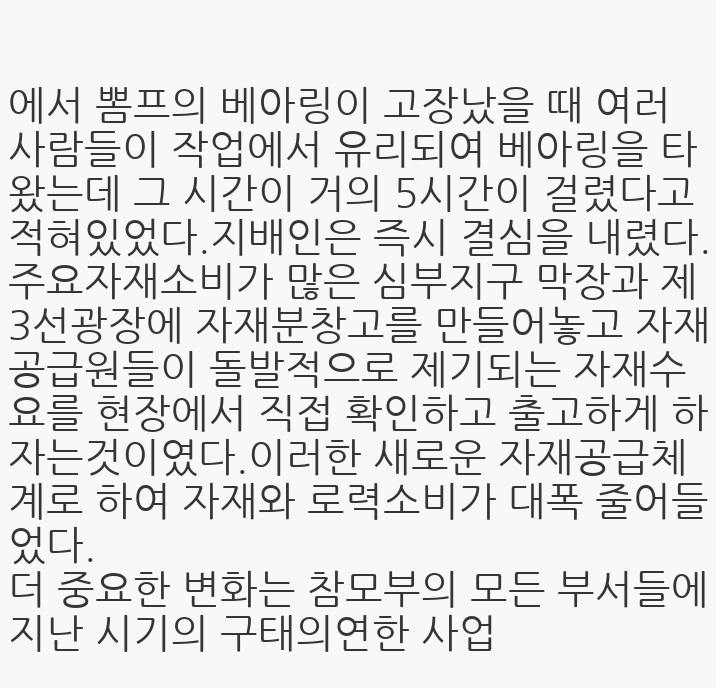에서 뽐프의 베아링이 고장났을 때 여러 사람들이 작업에서 유리되여 베아링을 타왔는데 그 시간이 거의 5시간이 걸렸다고 적혀있었다.지배인은 즉시 결심을 내렸다.주요자재소비가 많은 심부지구 막장과 제3선광장에 자재분창고를 만들어놓고 자재공급원들이 돌발적으로 제기되는 자재수요를 현장에서 직접 확인하고 출고하게 하자는것이였다.이러한 새로운 자재공급체계로 하여 자재와 로력소비가 대폭 줄어들었다.
더 중요한 변화는 참모부의 모든 부서들에 지난 시기의 구태의연한 사업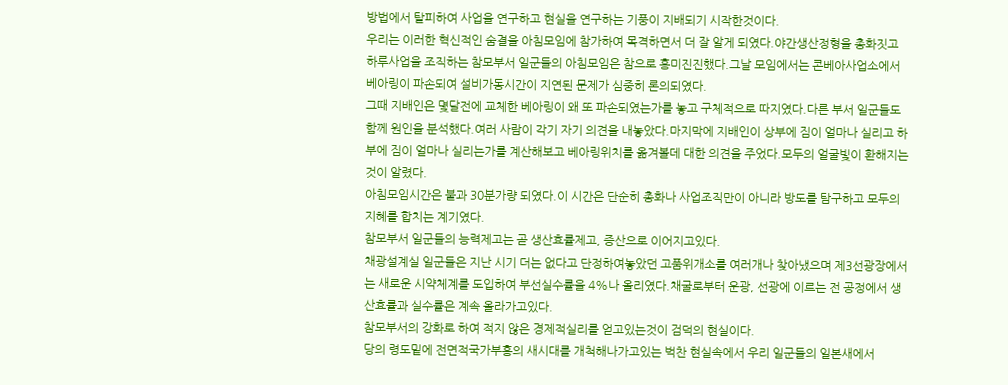방법에서 탈피하여 사업을 연구하고 현실을 연구하는 기풍이 지배되기 시작한것이다.
우리는 이러한 혁신적인 숨결을 아침모임에 참가하여 목격하면서 더 잘 알게 되였다.야간생산정형을 총화짓고 하루사업을 조직하는 참모부서 일군들의 아침모임은 참으로 흥미진진했다.그날 모임에서는 콘베아사업소에서 베아링이 파손되여 설비가동시간이 지연된 문제가 심중히 론의되였다.
그때 지배인은 몇달전에 교체한 베아링이 왜 또 파손되였는가를 놓고 구체적으로 따지였다.다른 부서 일군들도 함께 원인을 분석했다.여러 사람이 각기 자기 의견을 내놓았다.마지막에 지배인이 상부에 짐이 얼마나 실리고 하부에 짐이 얼마나 실리는가를 계산해보고 베아링위치를 옮겨볼데 대한 의견을 주었다.모두의 얼굴빛이 환해지는것이 알렸다.
아침모임시간은 불과 30분가량 되였다.이 시간은 단순히 총화나 사업조직만이 아니라 방도를 탐구하고 모두의 지혜를 합치는 계기였다.
참모부서 일군들의 능력제고는 곧 생산효률제고, 증산으로 이어지고있다.
채광설계실 일군들은 지난 시기 더는 없다고 단정하여놓았던 고품위개소를 여러개나 찾아냈으며 제3선광장에서는 새로운 시약체계를 도입하여 부선실수률을 4%나 올리였다.채굴로부터 운광, 선광에 이르는 전 공정에서 생산효률과 실수률은 계속 올라가고있다.
참모부서의 강화로 하여 적지 않은 경제적실리를 얻고있는것이 검덕의 현실이다.
당의 령도밑에 전면적국가부흥의 새시대를 개척해나가고있는 벅찬 현실속에서 우리 일군들의 일본새에서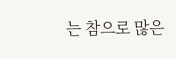는 참으로 많은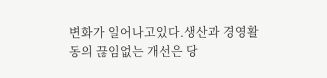변화가 일어나고있다.생산과 경영활동의 끊임없는 개선은 당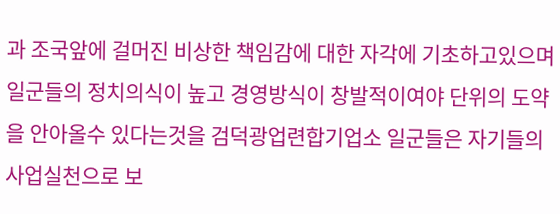과 조국앞에 걸머진 비상한 책임감에 대한 자각에 기초하고있으며 일군들의 정치의식이 높고 경영방식이 창발적이여야 단위의 도약을 안아올수 있다는것을 검덕광업련합기업소 일군들은 자기들의 사업실천으로 보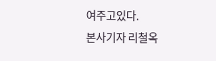여주고있다.
본사기자 리철옥